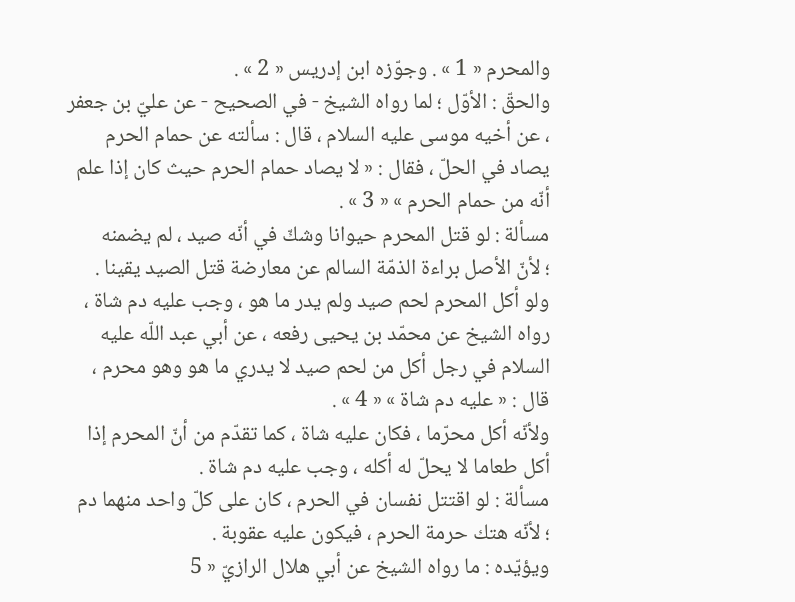والمحرم « 1 » . وجوّزه ابن إدريس « 2 » .
والحقّ : الأوّل ؛ لما رواه الشيخ - في الصحيح - عن عليّ بن جعفر ، عن أخيه موسى عليه السلام ، قال : سألته عن حمام الحرم يصاد في الحلّ ، فقال : « لا يصاد حمام الحرم حيث كان إذا علم أنّه من حمام الحرم » « 3 » .
مسألة : لو قتل المحرم حيوانا وشكّ في أنّه صيد ، لم يضمنه
؛ لأنّ الأصل براءة الذمّة السالم عن معارضة قتل الصيد يقينا .
ولو أكل المحرم لحم صيد ولم يدر ما هو ، وجب عليه دم شاة ، رواه الشيخ عن محمّد بن يحيى رفعه ، عن أبي عبد اللّه عليه السلام في رجل أكل من لحم صيد لا يدري ما هو وهو محرم ، قال : « عليه دم شاة » « 4 » .
ولأنّه أكل محرّما ، فكان عليه شاة ، كما تقدّم من أنّ المحرم إذا أكل طعاما لا يحلّ له أكله ، وجب عليه دم شاة .
مسألة : لو اقتتل نفسان في الحرم ، كان على كلّ واحد منهما دم
؛ لأنّه هتك حرمة الحرم ، فيكون عليه عقوبة .
ويؤيّده : ما رواه الشيخ عن أبي هلال الرازيّ « 5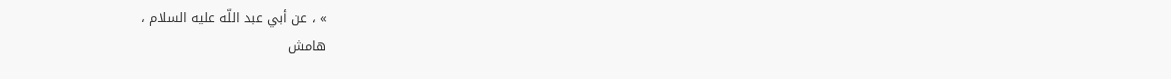» ، عن أبي عبد اللّه عليه السلام ،
هامش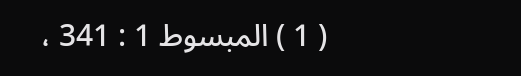( 1 ) المبسوط 1 : 341 ،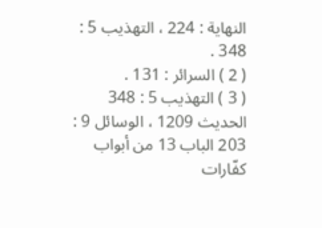النهاية : 224 ، التهذيب 5 : 348 .
( 2 ) السرائر : 131 .
( 3 ) التهذيب 5 : 348 الحديث 1209 ، الوسائل 9 : 203 الباب 13 من أبواب كفّارات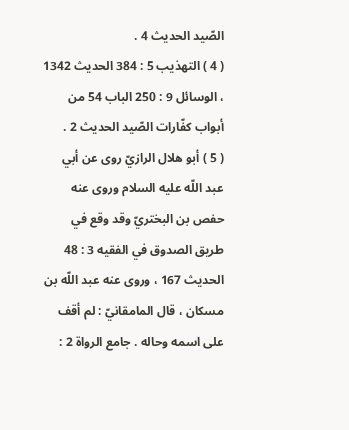الصّيد الحديث 4 .
( 4 ) التهذيب 5 : 384 الحديث 1342 ، الوسائل 9 : 250 الباب 54 من أبواب كفّارات الصّيد الحديث 2 .
( 5 ) أبو هلال الرازيّ روى عن أبي عبد اللّه عليه السلام وروى عنه حفص بن البختريّ وقد وقع في طريق الصدوق في الفقيه 3 : 48 الحديث 167 ، وروى عنه عبد اللّه بن مسكان ، قال المامقانيّ : لم أقف على اسمه وحاله . جامع الرواة 2 :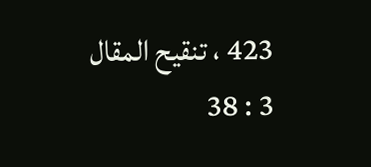423 ، تنقيح المقال 3 : 38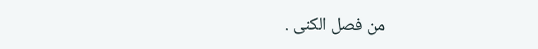من فصل الكنى .